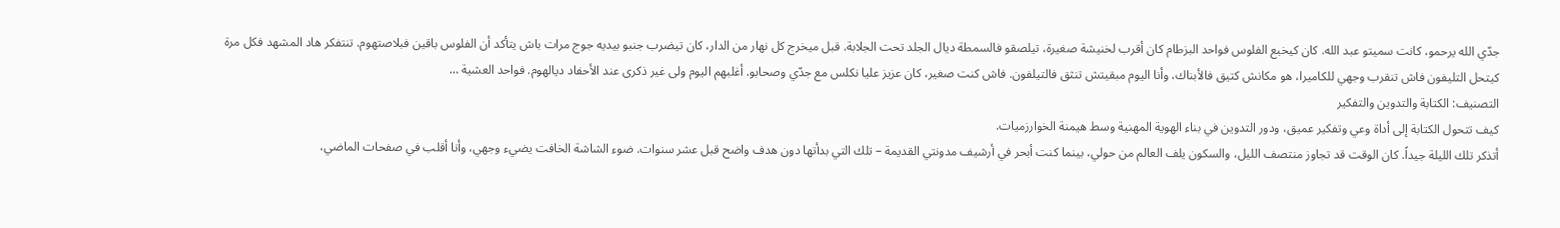جدّي الله يرحمو، كانت سميتو عبد الله. كان كيخبع الفلوس فواحد البزطام كان أقرب لخنيشة صغيرة، تيلصقو فالسمطة ديال الجلد تحت الجلابة. قبل ميخرج كل نهار من الدار، كان تيضرب جنبو بيديه جوج مرات باش يتأكد أن الفلوس باقين فبلاصتهوم. تنتفكر هاد المشهد فكل مرة كيتحل التليفون فاش تنقرب وجهي للكاميرا، هو مكانش كتيق فالأبناك، وأنا اليوم مبقيتش تنثق فالتيلفون. فاش كنت صغير، كان عزيز عليا نكلس مع جدّي وصحابو. أغلبهم اليوم ولى غير ذكرى عند الأحفاد ديالهوم. فواحد العشية …
التصنيف: الكتابة والتدوين والتفكير
كيف تتحول الكتابة إلى أداة وعي وتفكير عميق، ودور التدوين في بناء الهوية المهنية وسط هيمنة الخوارزميات.
أتذكر تلك الليلة جيداً. كان الوقت قد تجاوز منتصف الليل، والسكون يلف العالم من حولي، بينما كنت أبحر في أرشيف مدونتي القديمة – تلك التي بدأتها دون هدف واضح قبل عشر سنوات. ضوء الشاشة الخافت يضيء وجهي، وأنا أقلب في صفحات الماضي،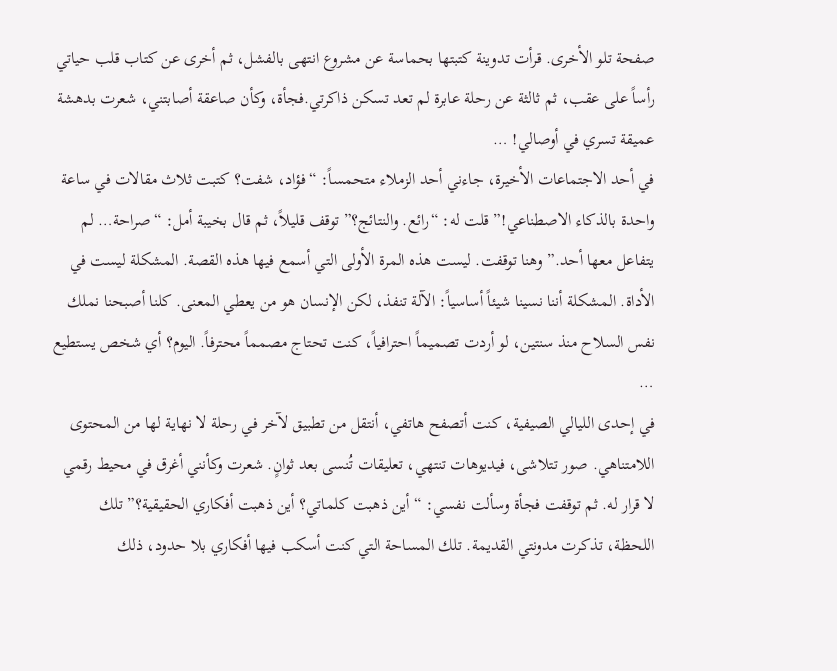صفحة تلو الأخرى. قرأت تدوينة كتبتها بحماسة عن مشروع انتهى بالفشل، ثم أخرى عن كتاب قلب حياتي رأساً على عقب، ثم ثالثة عن رحلة عابرة لم تعد تسكن ذاكرتي.فجأة، وكأن صاعقة أصابتني، شعرت بدهشة عميقة تسري في أوصالي! …
في أحد الاجتماعات الأخيرة، جاءني أحد الزملاء متحمساً: “فؤاد، شفت؟ كتبت ثلاث مقالات في ساعة واحدة بالذكاء الاصطناعي!” قلت له: “رائع. والنتائج؟” توقف قليلاً، ثم قال بخيبة أمل: “صراحة… لم يتفاعل معها أحد.” وهنا توقفت. ليست هذه المرة الأولى التي أسمع فيها هذه القصة. المشكلة ليست في الأداة. المشكلة أننا نسينا شيئاً أساسياً: الآلة تنفذ، لكن الإنسان هو من يعطي المعنى. كلنا أصبحنا نملك نفس السلاح منذ سنتين، لو أردت تصميماً احترافياً، كنت تحتاج مصمماً محترفاً. اليوم؟ أي شخص يستطيع …
في إحدى الليالي الصيفية، كنت أتصفح هاتفي، أنتقل من تطبيق لآخر في رحلة لا نهاية لها من المحتوى اللامتناهي. صور تتلاشى، فيديوهات تنتهي، تعليقات تُنسى بعد ثوانٍ. شعرت وكأنني أغرق في محيط رقمي لا قرار له. ثم توقفت فجأة وسألت نفسي: “أين ذهبت كلماتي؟ أين ذهبت أفكاري الحقيقية؟” تلك اللحظة، تذكرت مدونتي القديمة. تلك المساحة التي كنت أسكب فيها أفكاري بلا حدود، ذلك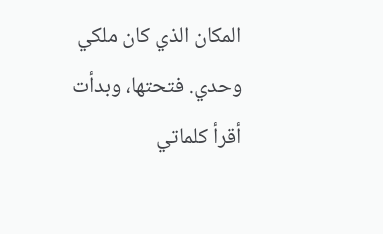المكان الذي كان ملكي وحدي. فتحتها، وبدأت أقرأ كلماتي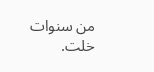من سنوات خلت.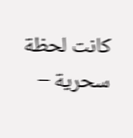كانت لحظة سحرية –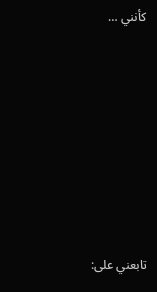كأنني …









تابعني على: